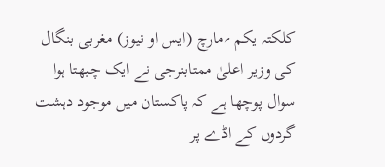کلکتہ یکم ؍مارچ (ایس او نیوز) مغربی بنگال کی وزیر اعلیٰ ممتابنرجی نے ایک چبھتا ہوا سوال پوچھا ہے کہ پاکستان میں موجود دہشت گردوں کے اڈے پر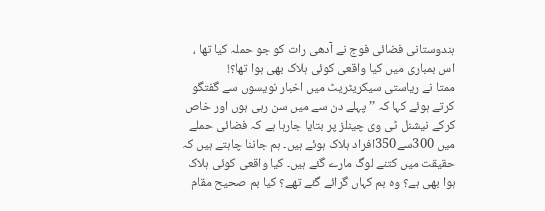ہندوستانی فضائی فوج نے آدھی رات کو جو حملہ کیا تھا ، اس بمباری میں کیا واقعی کوئی ہلاک بھی ہوا تھا؟!
ممتا نے ریاستی سیکریٹریٹ میں اخبار نویسوں سے گفتگو کرتے ہوئے کہا کہ ’’ پہلے دن سے میں سن رہی ہوں اور خاص کرکے نیشنل ٹی وی چینلز پر بتایا جارہا ہے کہ فضائی حملے میں 300سے350افراد ہلاک ہوئے ہیں۔ ہم جاننا چاہتے ہیں کہ حقیقت میں کتنے لوگ مارے گئے ہیں۔ کیا واقعی کوئی ہلاک ہوا بھی ہے؟ وہ بم کہاں گرائے گئے تھے؟ کیا بم صحیح مقام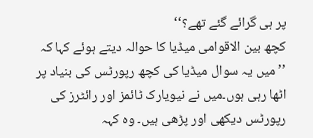پر ہی گرائے گئے تھے؟‘‘
کچھ بین الاقوامی میڈیا کا حوالہ دیتے ہوئے کہا کہ ’’میں یہ سوال میڈیا کی کچھ رپورٹس کی بنیاد پر اٹھا رہی ہوں۔میں نے نیویارک ٹائمز اور رائٹرز کی رپورٹس دیکھی اور پڑھی ہیں۔ وہ کہہ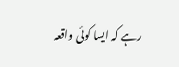رہے کہ ایسا کوئی واقعہ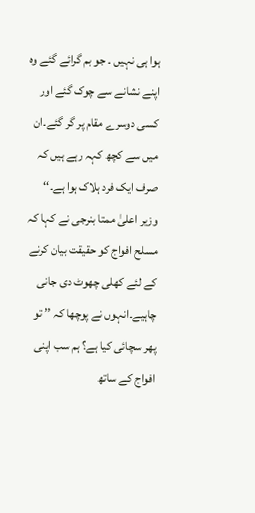ہوا ہی نہیں ۔ جو بم گرائے گئے وہ اپنے نشانے سے چوک گئے اور کسی دوسرے مقام پر گر گئے۔ان میں سے کچھ کہہ رہے ہیں کہ صرف ایک فرد ہلاک ہوا ہے۔‘‘
وزیر اعلیٰ ممتا بنرجی نے کہا کہ مسلح افواج کو حقیقت بیان کرنے کے لئے کھلی چھوٹ دی جانی چاہیے۔انہوں نے پوچھا کہ ’’ تو پھر سچائی کیا ہے؟ ہم سب اپنی افواج کے ساتھ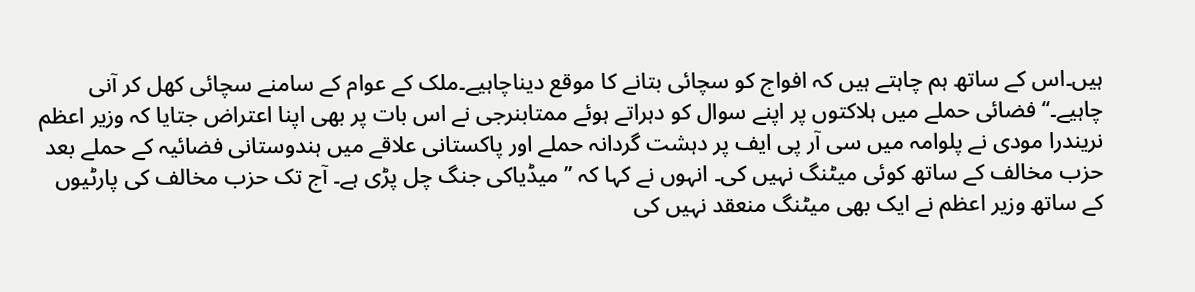ہیں۔اس کے ساتھ ہم چاہتے ہیں کہ افواج کو سچائی بتانے کا موقع دیناچاہیے۔ملک کے عوام کے سامنے سچائی کھل کر آنی چاہیے۔‘‘ فضائی حملے میں ہلاکتوں پر اپنے سوال کو دہراتے ہوئے ممتابنرجی نے اس بات پر بھی اپنا اعتراض جتایا کہ وزیر اعظم نریندرا مودی نے پلوامہ میں سی آر پی ایف پر دہشت گردانہ حملے اور پاکستانی علاقے میں ہندوستانی فضائیہ کے حملے بعد حزب مخالف کے ساتھ کوئی میٹنگ نہیں کی۔ انہوں نے کہا کہ ’’ میڈیاکی جنگ چل پڑی ہے۔ آج تک حزب مخالف کی پارٹیوں کے ساتھ وزیر اعظم نے ایک بھی میٹنگ منعقد نہیں کی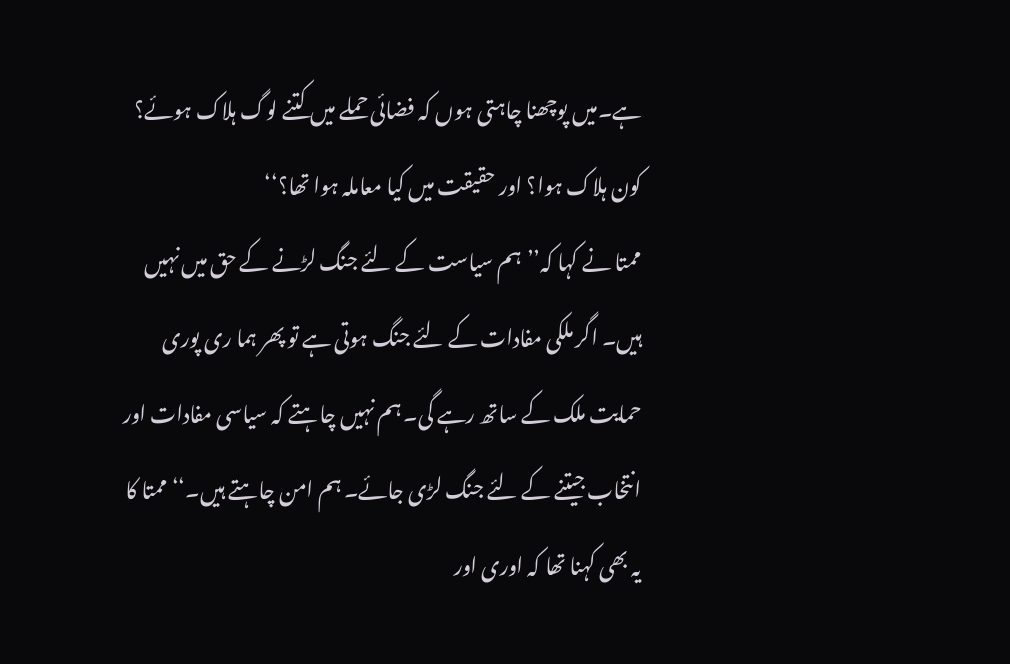ہے۔میں پوچھنا چاہتی ہوں کہ فضائی حملے میں کتنے لوگ ہلاک ہوئے؟ کون ہلاک ہوا؟ اور حقیقت میں کیا معاملہ ہوا تھا؟‘‘
ممتا نے کہا کہ’’ہم سیاست کے لئے جنگ لڑنے کے حق میں نہیں ہیں۔ اگر ملکی مفادات کے لئے جنگ ہوتی ہے تو پھر ہما ری پوری حمایت ملک کے ساتھ رہے گی۔ ہم نہیں چاہتے کہ سیاسی مفادات اور انتخاب جیتنے کے لئے جنگ لڑی جائے۔ ہم امن چاہتے ہیں۔‘‘ممتا کا یہ بھی کہنا تھا کہ اوری اور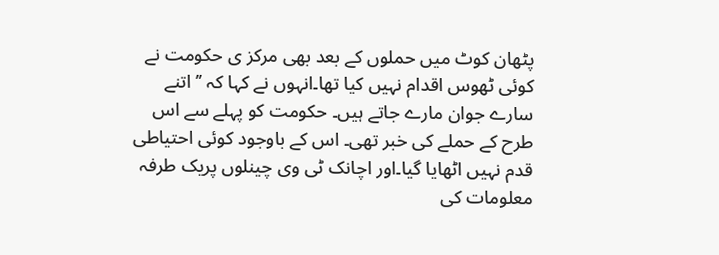پٹھان کوٹ میں حملوں کے بعد بھی مرکز ی حکومت نے کوئی ٹھوس اقدام نہیں کیا تھا۔انہوں نے کہا کہ ’’ اتنے سارے جوان مارے جاتے ہیں۔ حکومت کو پہلے سے اس طرح کے حملے کی خبر تھی۔ اس کے باوجود کوئی احتیاطی قدم نہیں اٹھایا گیا۔اور اچانک ٹی وی چینلوں پریک طرفہ معلومات کی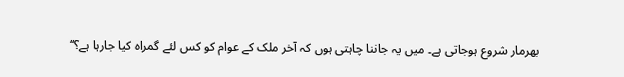بھرمار شروع ہوجاتی ہے۔ میں یہ جاننا چاہتی ہوں کہ آخر ملک کے عوام کو کس لئے گمراہ کیا جارہا ہے؟‘‘